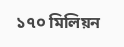১৭০ মিলিয়ন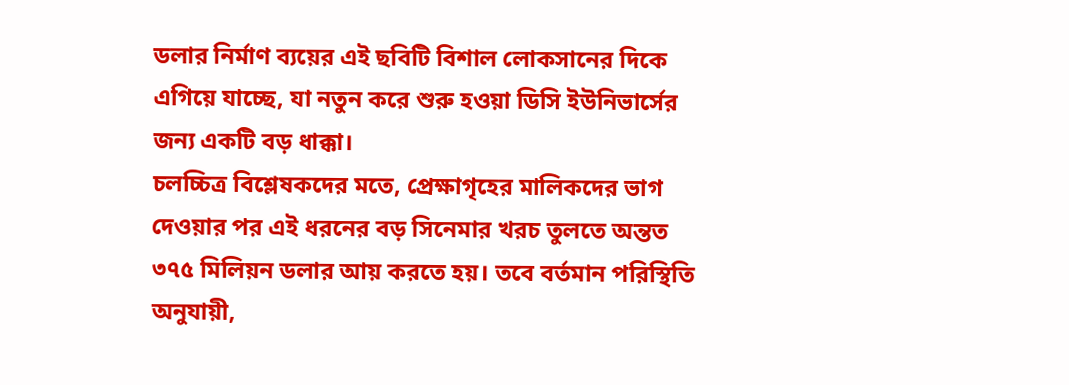ডলার নির্মাণ ব্যয়ের এই ছবিটি বিশাল লোকসানের দিকে এগিয়ে যাচ্ছে, যা নতুন করে শুরু হওয়া ডিসি ইউনিভার্সের জন্য একটি বড় ধাক্কা।
চলচ্চিত্র বিশ্লেষকদের মতে, প্রেক্ষাগৃহের মালিকদের ভাগ দেওয়ার পর এই ধরনের বড় সিনেমার খরচ তুলতে অন্তত ৩৭৫ মিলিয়ন ডলার আয় করতে হয়। তবে বর্তমান পরিস্থিতি অনুযায়ী,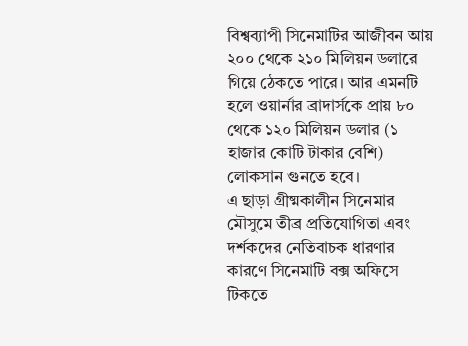বিশ্বব্যাপী সিনেমাটির আজীবন আয় ২০০ থেকে ২১০ মিলিয়ন ডলারে গিয়ে ঠেকতে পারে। আর এমনটি হলে ওয়ার্নার ব্রাদার্সকে প্রায় ৮০ থেকে ১২০ মিলিয়ন ডলার (১ হাজার কোটি টাকার বেশি) লোকসান গুনতে হবে।
এ ছাড়া গ্রীষ্মকালীন সিনেমার মৌসুমে তীব্র প্রতিযোগিতা এবং দর্শকদের নেতিবাচক ধারণার কারণে সিনেমাটি বক্স অফিসে টিকতে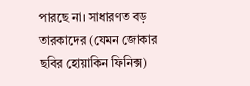পারছে না। সাধারণত বড় তারকাদের (যেমন জোকার ছবির হোয়াকিন ফিনিক্স)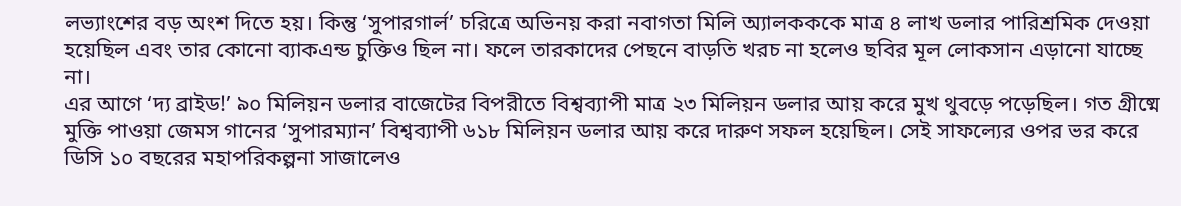লভ্যাংশের বড় অংশ দিতে হয়। কিন্তু ‘সুপারগার্ল’ চরিত্রে অভিনয় করা নবাগতা মিলি অ্যালকককে মাত্র ৪ লাখ ডলার পারিশ্রমিক দেওয়া হয়েছিল এবং তার কোনো ব্যাকএন্ড চুক্তিও ছিল না। ফলে তারকাদের পেছনে বাড়তি খরচ না হলেও ছবির মূল লোকসান এড়ানো যাচ্ছে না।
এর আগে ‘দ্য ব্রাইড!’ ৯০ মিলিয়ন ডলার বাজেটের বিপরীতে বিশ্বব্যাপী মাত্র ২৩ মিলিয়ন ডলার আয় করে মুখ থুবড়ে পড়েছিল। গত গ্রীষ্মে মুক্তি পাওয়া জেমস গানের ‘সুপারম্যান’ বিশ্বব্যাপী ৬১৮ মিলিয়ন ডলার আয় করে দারুণ সফল হয়েছিল। সেই সাফল্যের ওপর ভর করে ডিসি ১০ বছরের মহাপরিকল্পনা সাজালেও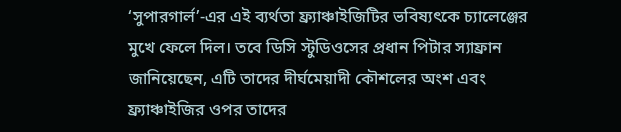‘সুপারগার্ল’-এর এই ব্যর্থতা ফ্র্যাঞ্চাইজিটির ভবিষ্যৎকে চ্যালেঞ্জের মুখে ফেলে দিল। তবে ডিসি স্টুডিওসের প্রধান পিটার স্যাফ্রান জানিয়েছেন, এটি তাদের দীর্ঘমেয়াদী কৌশলের অংশ এবং ফ্র্যাঞ্চাইজির ওপর তাদের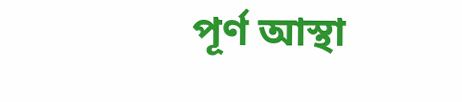পূর্ণ আস্থা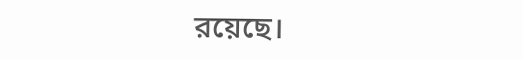রয়েছে।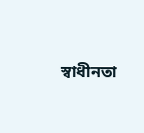স্বাধীনতা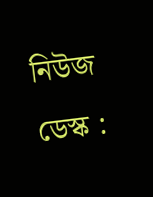নিউজ ডেস্ক :